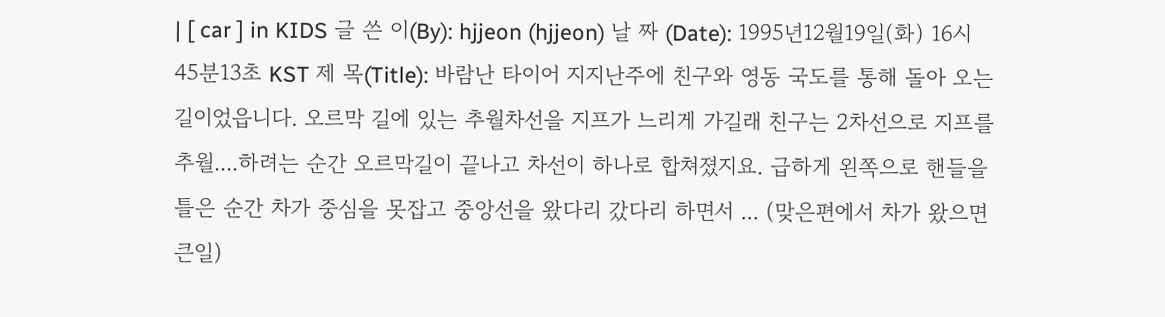| [ car ] in KIDS 글 쓴 이(By): hjjeon (hjjeon) 날 짜 (Date): 1995년12월19일(화) 16시45분13초 KST 제 목(Title): 바람난 타이어 지지난주에 친구와 영동 국도를 통해 돌아 오는 길이었읍니다. 오르막 길에 있는 추월차선을 지프가 느리게 가길래 친구는 2차선으로 지프를 추월....하려는 순간 오르막길이 끝나고 차선이 하나로 합쳐졌지요. 급하게 왼쪽으로 핸들을 틀은 순간 차가 중심을 못잡고 중앙선을 왔다리 갔다리 하면서 ... (맞은편에서 차가 왔으면 큰일)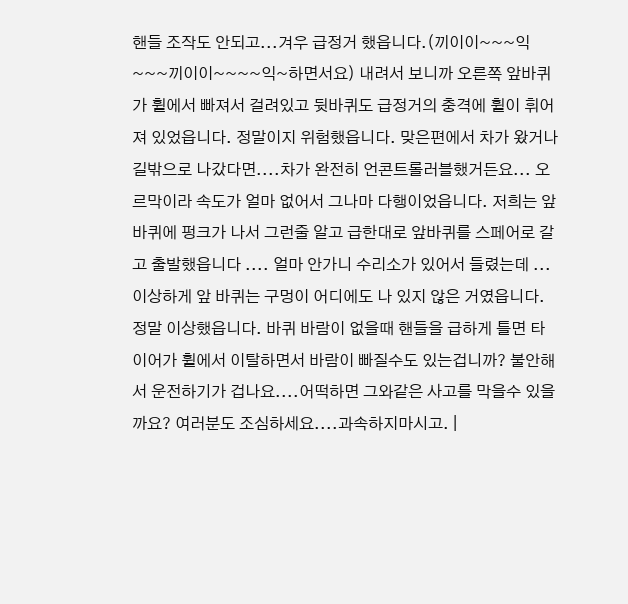핸들 조작도 안되고...겨우 급정거 했읍니다.(끼이이~~~익~~~끼이이~~~~익~하면서요) 내려서 보니까 오른쪽 앞바퀴가 휠에서 빠져서 걸려있고 뒷바퀴도 급정거의 충격에 휠이 휘어져 있었읍니다. 정말이지 위험했읍니다. 맞은편에서 차가 왔거나 길밖으로 나갔다면....차가 완전히 언콘트롤러블했거든요... 오르막이라 속도가 얼마 없어서 그나마 다행이었읍니다. 저희는 앞바퀴에 펑크가 나서 그런줄 알고 급한대로 앞바퀴를 스페어로 갈고 출발했읍니다 .... 얼마 안가니 수리소가 있어서 들렸는데 ... 이상하게 앞 바퀴는 구멍이 어디에도 나 있지 않은 거였읍니다. 정말 이상했읍니다. 바퀴 바람이 없을때 핸들을 급하게 틀면 타이어가 휠에서 이탈하면서 바람이 빠질수도 있는겁니까? 불안해서 운전하기가 겁나요....어떡하면 그와같은 사고를 막을수 있을까요? 여러분도 조심하세요....과속하지마시고. |